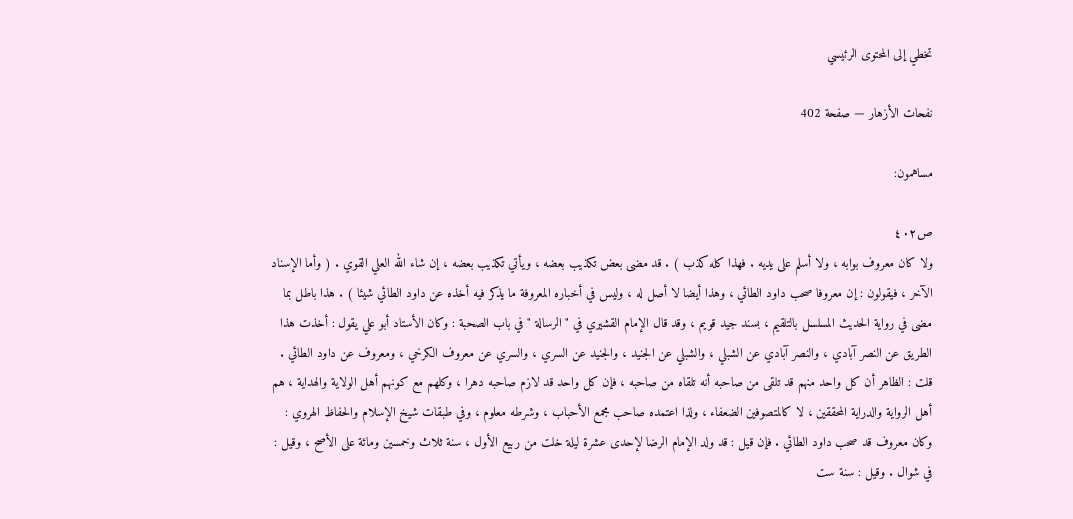تخطي إلى المحتوى الرئيسي

نفحات الأزهار — صفحة 402

مساهمون:

ص٤٠٢
ولا كان معروف بوابه ، ولا أسلم على يديه . فهذا كله كذب ) . قد مضى بعض تكذيب بعضه ، ويأتي تكذيب بعضه ، إن شاء الله العلي القوي . ( وأما الإسناد الآخر ، فيقولون : إن معروفا صحب داود الطائي ، وهذا أيضا لا أصل له ، وليس في أخباره المعروفة ما يذكر فيه أخذه عن داود الطائي شيئا ) . هذا باطل بما مضى في رواية الحديث المسلسل بالتلقيم ، بسند جيد قويم ، وقد قال الإمام القشيري في " الرسالة " في باب الصحبة : وكان الأستاد أبو علي يقول : أخذت هذا الطريق عن النصر آبادي ، والنصر آبادي عن الشبلي ، والشبلي عن الجنيد ، والجنيد عن السري ، والسري عن معروف الكرخي ، ومعروف عن داود الطائي . قلت : الظاهر أن كل واحد منهم قد تلقى من صاحبه أنه تلقاه من صاحبه ، فإن كل واحد قد لازم صاحبه دهرا ، وكلهم مع كونهم أهل الولاية والهداية ، هم أهل الرواية والدراية المحققين ، لا كالمتصوفين الضعفاء ، ولذا اعتمده صاحب مجمع الأحباب ، وشرطه معلوم ، وفي طبقات شيخ الإسلام والحفاظ الهروي : وكان معروف قد صحب داود الطائي . فإن قيل : قد ولد الإمام الرضا لإحدى عشرة ليلة خلت من ربيع الأول ، سنة ثلاث وخمسين ومائة على الأصح ، وقيل : في شوال . وقيل : سنة ست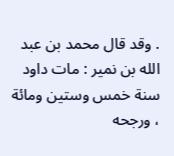. وقد قال محمد بن عبد الله بن نمير : مات داود سنة خمس وستين ومائة ، ورجحه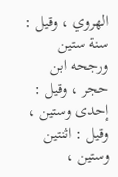الهروي ، وقيل : سنة ستين ورجحه ابن حجر ، وقيل : إحدى وستين ، وقيل : اثنتين وستين ،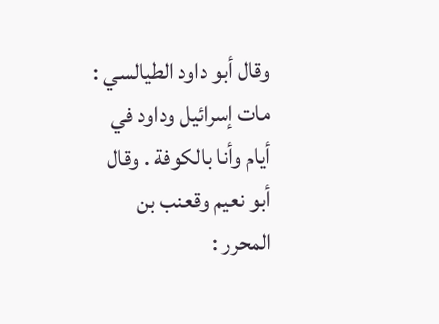وقال أبو داود الطيالسي : مات إسرائيل وداود في أيام وأنا بالكوفة . وقال أبو نعيم وقعنب بن المحرر :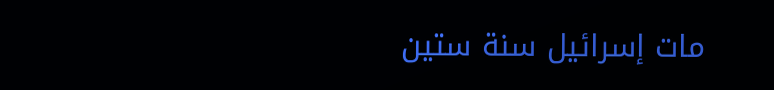مات إسرائيل سنة ستين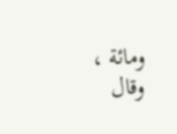ومائة ، وقال